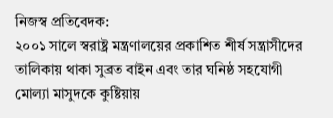নিজস্ব প্রতিবেদক:
২০০১ সালে স্বরাষ্ট্র মন্ত্রণালয়ের প্রকাশিত শীর্ষ সন্ত্রাসীদের তালিকায় থাকা সুব্রত বাইন এবং তার ঘনিষ্ঠ সহযোগী মোল্যা মাসুদকে কুষ্টিয়ায়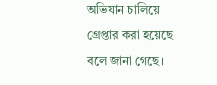অভিযান চালিয়ে গ্রেপ্তার করা হয়েছে বলে জানা গেছে।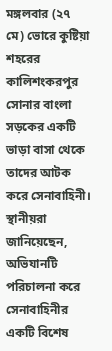মঙ্গলবার (২৭ মে) ভোরে কুষ্টিয়া শহরের কালিশংকরপুর সোনার বাংলা সড়কের একটি ভাড়া বাসা থেকে তাদের আটক করে সেনাবাহিনী।
স্থানীয়রা জানিয়েছেন, অভিযানটি পরিচালনা করে সেনাবাহিনীর একটি বিশেষ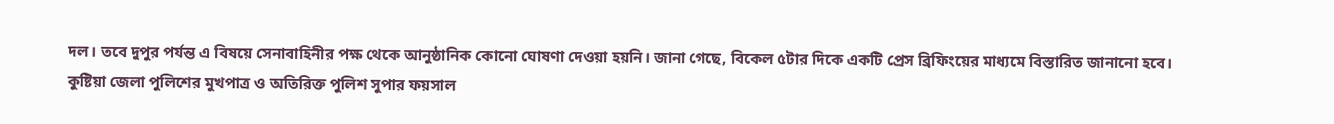দল। তবে দুপুর পর্যন্ত এ বিষয়ে সেনাবাহিনীর পক্ষ থেকে আনুষ্ঠানিক কোনো ঘোষণা দেওয়া হয়নি। জানা গেছে, বিকেল ৫টার দিকে একটি প্রেস ব্রিফিংয়ের মাধ্যমে বিস্তারিত জানানো হবে।
কুষ্টিয়া জেলা পুলিশের মুখপাত্র ও অতিরিক্ত পুলিশ সুপার ফয়সাল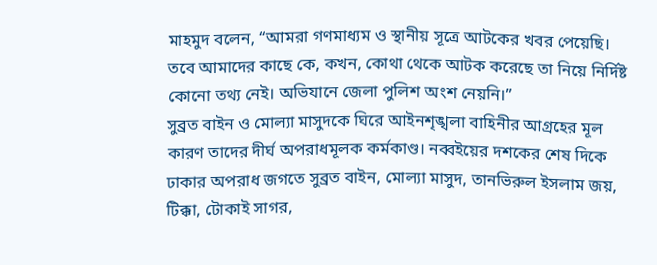মাহমুদ বলেন, “আমরা গণমাধ্যম ও স্থানীয় সূত্রে আটকের খবর পেয়েছি। তবে আমাদের কাছে কে, কখন, কোথা থেকে আটক করেছে তা নিয়ে নির্দিষ্ট কোনো তথ্য নেই। অভিযানে জেলা পুলিশ অংশ নেয়নি।”
সুব্রত বাইন ও মোল্যা মাসুদকে ঘিরে আইনশৃঙ্খলা বাহিনীর আগ্রহের মূল কারণ তাদের দীর্ঘ অপরাধমূলক কর্মকাণ্ড। নব্বইয়ের দশকের শেষ দিকে ঢাকার অপরাধ জগতে সুব্রত বাইন, মোল্যা মাসুদ, তানভিরুল ইসলাম জয়, টিক্কা, টোকাই সাগর,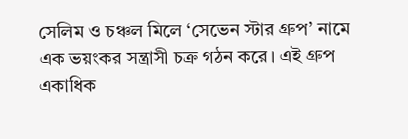সেলিম ও চঞ্চল মিলে ‘সেভেন স্টার গ্রুপ’ নামে এক ভয়ংকর সন্ত্রাসী চক্র গঠন করে। এই গ্রুপ একাধিক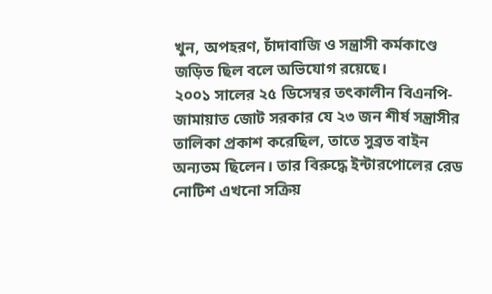খুন, অপহরণ, চাঁদাবাজি ও সন্ত্রাসী কর্মকাণ্ডে জড়িত ছিল বলে অভিযোগ রয়েছে।
২০০১ সালের ২৫ ডিসেম্বর তৎকালীন বিএনপি-জামায়াত জোট সরকার যে ২৩ জন শীর্ষ সন্ত্রাসীর তালিকা প্রকাশ করেছিল, তাতে সুব্রত বাইন অন্যতম ছিলেন। তার বিরুদ্ধে ইন্টারপোলের রেড নোটিশ এখনো সক্রিয়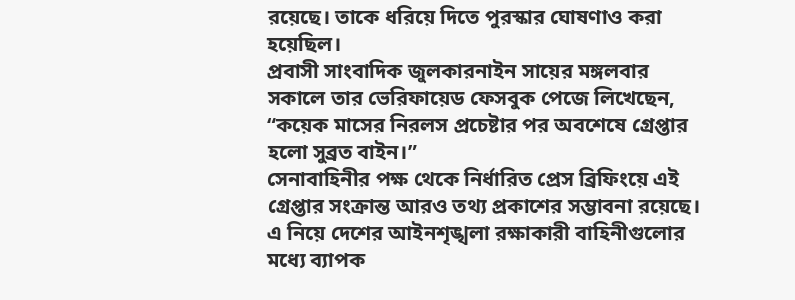রয়েছে। তাকে ধরিয়ে দিতে পুরস্কার ঘোষণাও করা হয়েছিল।
প্রবাসী সাংবাদিক জুলকারনাইন সায়ের মঙ্গলবার সকালে তার ভেরিফায়েড ফেসবুক পেজে লিখেছেন, “কয়েক মাসের নিরলস প্রচেষ্টার পর অবশেষে গ্রেপ্তার হলো সুব্রত বাইন।”
সেনাবাহিনীর পক্ষ থেকে নির্ধারিত প্রেস ব্রিফিংয়ে এই গ্রেপ্তার সংক্রান্ত আরও তথ্য প্রকাশের সম্ভাবনা রয়েছে। এ নিয়ে দেশের আইনশৃঙ্খলা রক্ষাকারী বাহিনীগুলোর মধ্যে ব্যাপক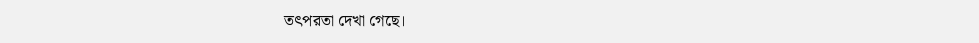তৎপরতা দেখা গেছে।